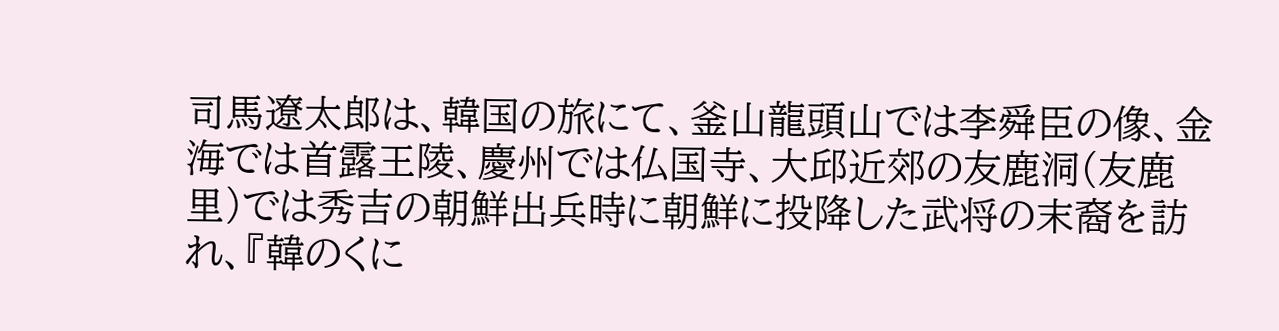司馬遼太郎は、韓国の旅にて、釜山龍頭山では李舜臣の像、金海では首露王陵、慶州では仏国寺、大邱近郊の友鹿洞(友鹿里)では秀吉の朝鮮出兵時に朝鮮に投降した武将の末裔を訪れ、『韓のくに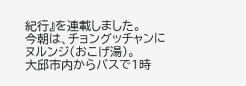紀行』を連載しました。
今朝は、チョングッチャンにヌルンジ(おこげ湯)。
大邱市内からバスで1時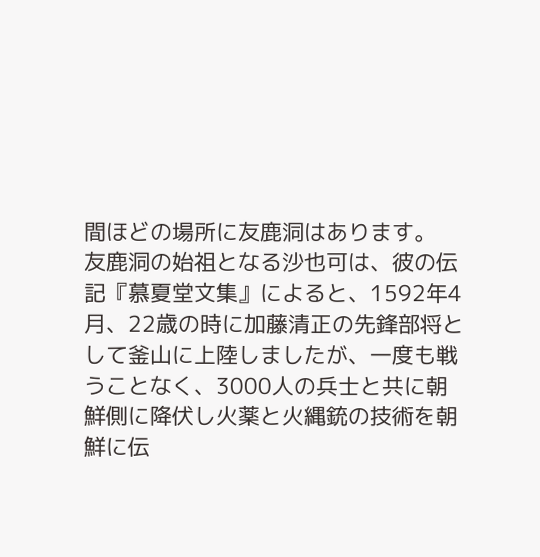間ほどの場所に友鹿洞はあります。
友鹿洞の始祖となる沙也可は、彼の伝記『慕夏堂文集』によると、1592年4月、22歳の時に加藤清正の先鋒部将として釜山に上陸しましたが、一度も戦うことなく、3000人の兵士と共に朝鮮側に降伏し火薬と火縄銃の技術を朝鮮に伝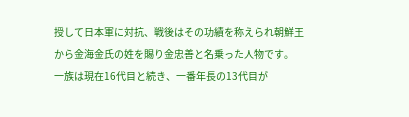授して日本軍に対抗、戦後はその功績を称えられ朝鮮王から金海金氏の姓を賜り金忠善と名乗った人物です。
一族は現在16代目と続き、一番年長の13代目が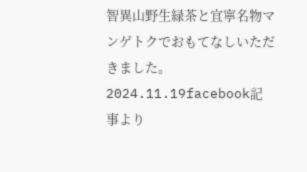智異山野生緑茶と宜寧名物マンゲトクでおもてなしいただきました。
2024.11.19facebook記事より